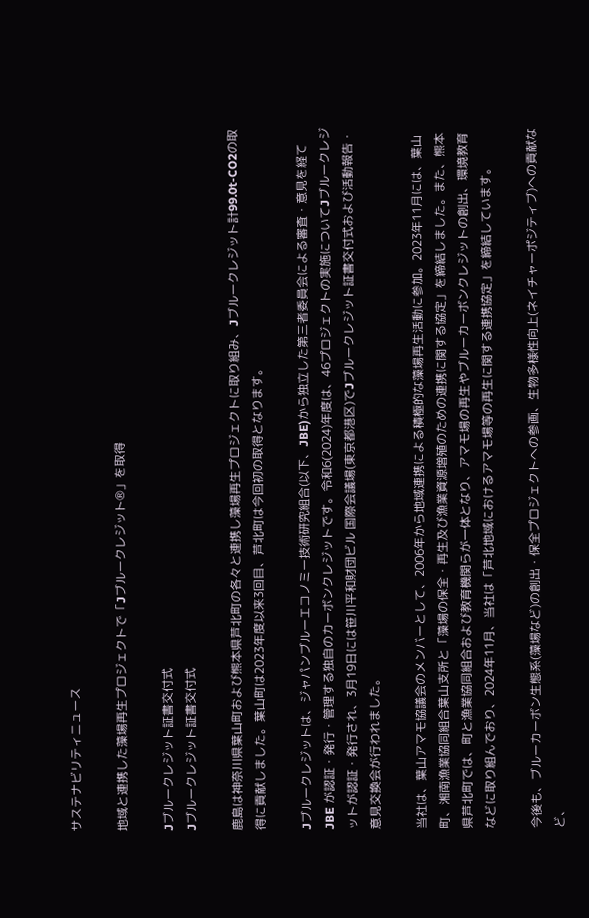サステナビリティニュース

地域と連携した藻場再生プロジェクトで「Jブルークレジット®」を取得

Jブルークレジット証書交付式
Jブルークレジット証書交付式

鹿島は神奈川県葉山町および熊本県芦北町の各々と連携し藻場再生プロジェクトに取り組み、Jブルークレジット計99.0t-CO2の取得に貢献しました。葉山町は2023年度以来3回目、芦北町は今回初の取得となります。

Jブルークレジットは、ジャパンブルーエコノミー技術研究組合(以下、JBE)から独立した第三者委員会による審査・意見を経てJBE が認証・発行・管理する独自のカーボンクレジットです。令和6(2024)年度は、46プロジェクトの実施についてJブルークレジットが認証・発行され、3月19日には笹川平和財団ビル 国際会議場(東京都港区)でJブルークレジット証書交付式および活動報告・意見交換会が行われました。

当社は、葉山アマモ協議会のメンバーとして、2006年から地域連携による積極的な藻場再生活動に参加。2023年11月には、葉山町、湘南漁業協同組合葉山支所と「藻場の保全・再生及び漁業資源増殖のための連携に関する協定」を締結しました。また、熊本県芦北町では、町と漁業協同組合および教育機関らが一体となり、アマモ場の再生やブルーカーボンクレジットの創出、環境教育などに取り組んでおり、2024年11月、当社は「芦北地域におけるアマモ場等の再生に関する連携協定」を締結しています。

今後も、ブルーカーボン生態系(藻場など)の創出・保全プロジェクトへの参画、生物多様性向上(ネイチャーポジティブ)への貢献など、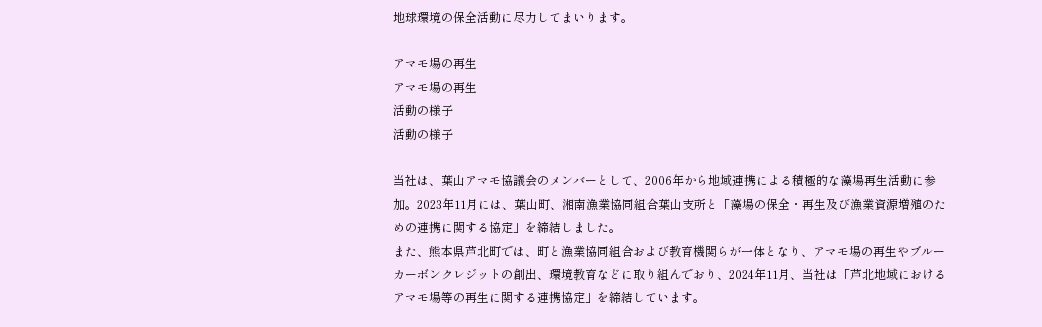地球環境の保全活動に尽力してまいります。

アマモ場の再生
アマモ場の再生
活動の様子
活動の様子

当社は、葉山アマモ協議会のメンバーとして、2006年から地域連携による積極的な藻場再生活動に参加。2023年11月には、葉山町、湘南漁業協同組合葉山支所と「藻場の保全・再生及び漁業資源増殖のための連携に関する協定」を締結しました。
また、熊本県芦北町では、町と漁業協同組合および教育機関らが一体となり、アマモ場の再生やブルーカーボンクレジットの創出、環境教育などに取り組んでおり、2024年11月、当社は「芦北地域におけるアマモ場等の再生に関する連携協定」を締結しています。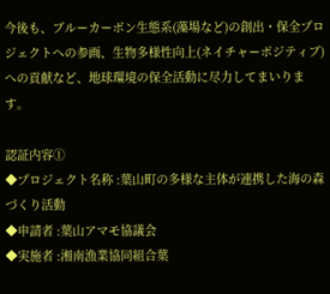今後も、ブルーカーボン生態系(藻場など)の創出・保全プロジェクトへの参画、生物多様性向上(ネイチャーポジティブ)への貢献など、地球環境の保全活動に尽力してまいります。

認証内容①
◆プロジェクト名称 :葉山町の多様な主体が連携した海の森づくり活動
◆申請者 :葉山アマモ協議会
◆実施者 :湘南漁業協同組合葉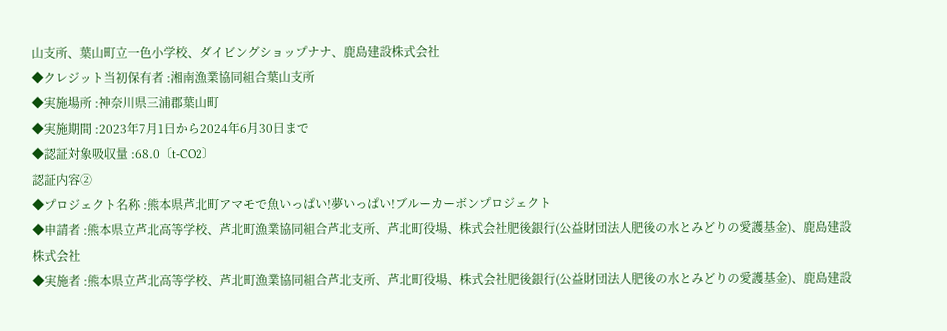山支所、葉山町立一色小学校、ダイビングショップナナ、鹿島建設株式会社
◆クレジット当初保有者 :湘南漁業協同組合葉山支所
◆実施場所 :神奈川県三浦郡葉山町
◆実施期間 :2023年7月1日から2024年6月30日まで
◆認証対象吸収量 :68.0〔t-CO2〕
認証内容②
◆プロジェクト名称 :熊本県芦北町アマモで魚いっぱい!夢いっぱい!ブルーカーボンプロジェクト
◆申請者 :熊本県立芦北高等学校、芦北町漁業協同組合芦北支所、芦北町役場、株式会社肥後銀行(公益財団法人肥後の水とみどりの愛護基金)、鹿島建設株式会社
◆実施者 :熊本県立芦北高等学校、芦北町漁業協同組合芦北支所、芦北町役場、株式会社肥後銀行(公益財団法人肥後の水とみどりの愛護基金)、鹿島建設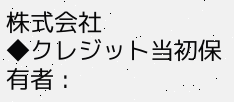株式会社
◆クレジット当初保有者 :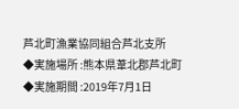芦北町漁業協同組合芦北支所
◆実施場所 :熊本県葦北郡芦北町
◆実施期間 :2019年7月1日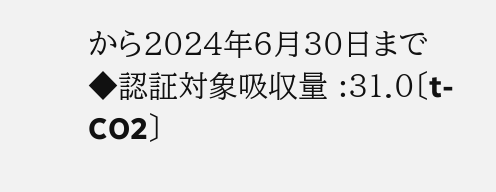から2024年6月30日まで
◆認証対象吸収量 :31.0〔t-CO2〕